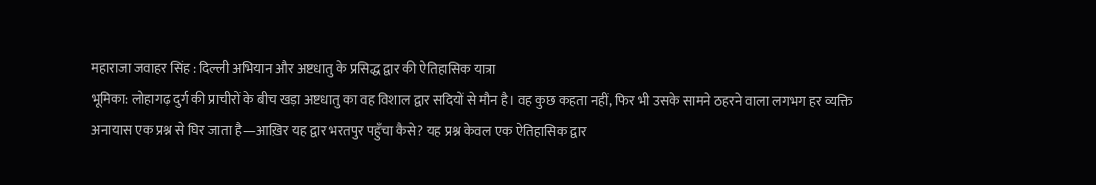महाराजा जवाहर सिंह : दिल्ली अभियान और अष्टधातु के प्रसिद्ध द्वार की ऐतिहासिक यात्रा
भूमिका: लोहागढ़ दुर्ग की प्राचीरों के बीच खड़ा अष्टधातु का वह विशाल द्वार सदियों से मौन है। वह कुछ कहता नहीं, फिर भी उसके सामने ठहरने वाला लगभग हर व्यक्ति अनायास एक प्रश्न से घिर जाता है—आख़िर यह द्वार भरतपुर पहुँचा कैसे? यह प्रश्न केवल एक ऐतिहासिक द्वार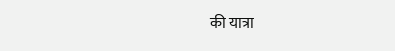की यात्रा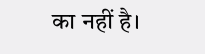का नहीं है।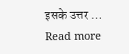इसके उत्तर … Read more